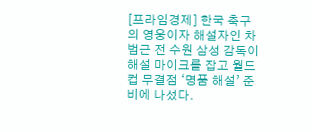[프라임경제] 한국 축구의 영웅이자 해설자인 차범근 전 수원 삼성 감독이 해설 마이크를 잡고 월드컵 무결점 ‘명품 해설’ 준비에 나섰다.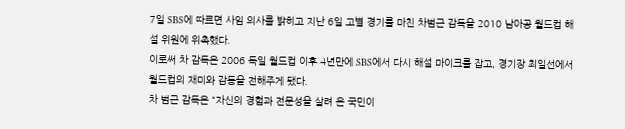7일 SBS에 따르면 사임 의사를 밝히고 지난 6일 고별 경기를 마친 차범근 감독을 2010 남아공 월드컵 해설 위원에 위촉했다.
이로써 차 감독은 2006 독일 월드컵 이후 4년만에 SBS에서 다시 해설 마이크를 잡고, 경기장 최일선에서 월드컵의 재미와 감동을 전해주게 됐다.
차 범근 감독은 “자신의 경험과 전문성을 살려 온 국민이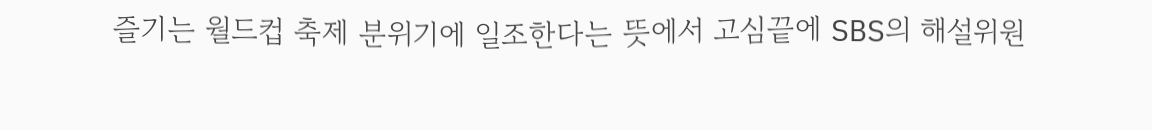즐기는 월드컵 축제 분위기에 일조한다는 뜻에서 고심끝에 SBS의 해설위원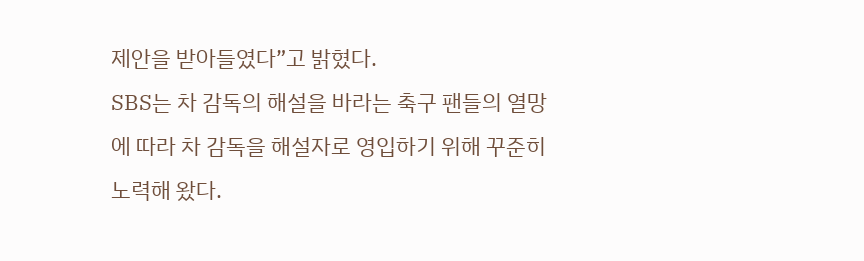제안을 받아들였다”고 밝혔다.
SBS는 차 감독의 해설을 바라는 축구 팬들의 열망에 따라 차 감독을 해설자로 영입하기 위해 꾸준히 노력해 왔다.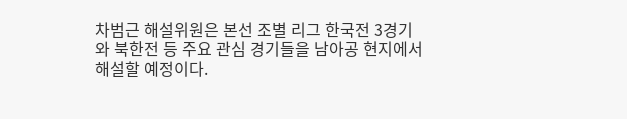차범근 해설위원은 본선 조별 리그 한국전 3경기와 북한전 등 주요 관심 경기들을 남아공 현지에서 해설할 예정이다.